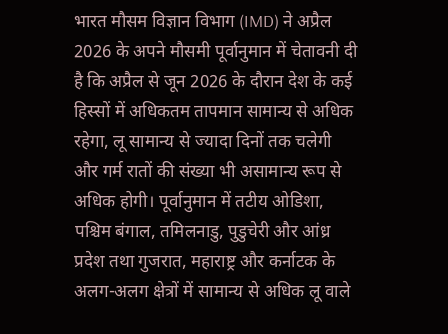भारत मौसम विज्ञान विभाग (IMD) ने अप्रैल 2026 के अपने मौसमी पूर्वानुमान में चेतावनी दी है कि अप्रैल से जून 2026 के दौरान देश के कई हिस्सों में अधिकतम तापमान सामान्य से अधिक रहेगा, लू सामान्य से ज्यादा दिनों तक चलेगी और गर्म रातों की संख्या भी असामान्य रूप से अधिक होगी। पूर्वानुमान में तटीय ओडिशा, पश्चिम बंगाल, तमिलनाडु, पुडुचेरी और आंध्र प्रदेश तथा गुजरात, महाराष्ट्र और कर्नाटक के अलग-अलग क्षेत्रों में सामान्य से अधिक लू वाले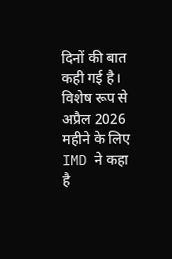दिनों की बात कही गई है। विशेष रूप से अप्रैल 2026 महीने के लिए IMD ने कहा है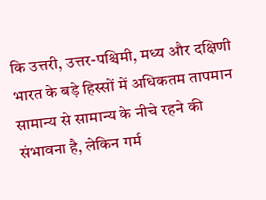कि उत्तरी, उत्तर-पश्चिमी, मध्य और दक्षिणी भारत के बड़े हिस्सों में अधिकतम तापमान सामान्य से सामान्य के नीचे रहने की संभावना है, लेकिन गर्म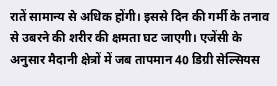रातें सामान्य से अधिक होंगी। इससे दिन की गर्मी के तनाव से उबरने की शरीर की क्षमता घट जाएगी। एजेंसी के अनुसार मैदानी क्षेत्रों में जब तापमान 40 डिग्री सेल्सियस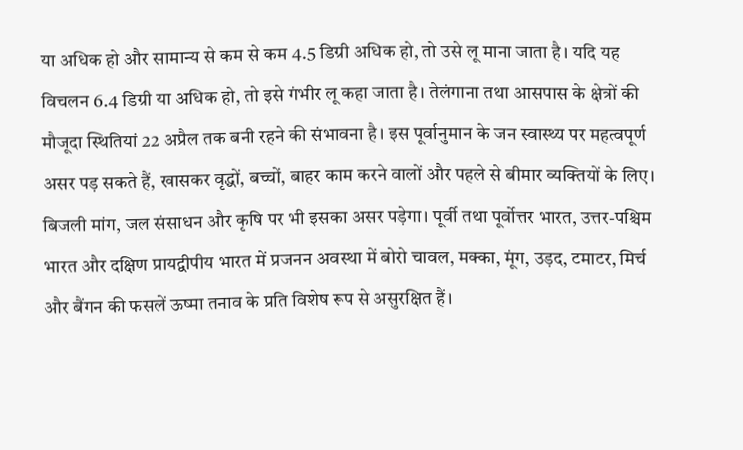या अधिक हो और सामान्य से कम से कम 4.5 डिग्री अधिक हो, तो उसे लू माना जाता है। यदि यह विचलन 6.4 डिग्री या अधिक हो, तो इसे गंभीर लू कहा जाता है। तेलंगाना तथा आसपास के क्षेत्रों की मौजूदा स्थितियां 22 अप्रैल तक बनी रहने की संभावना है। इस पूर्वानुमान के जन स्वास्थ्य पर महत्वपूर्ण असर पड़ सकते हैं, खासकर वृद्धों, बच्चों, बाहर काम करने वालों और पहले से बीमार व्यक्तियों के लिए। बिजली मांग, जल संसाधन और कृषि पर भी इसका असर पड़ेगा। पूर्वी तथा पूर्वोत्तर भारत, उत्तर-पश्चिम भारत और दक्षिण प्रायद्वीपीय भारत में प्रजनन अवस्था में बोरो चावल, मक्का, मूंग, उड़द, टमाटर, मिर्च और बैंगन की फसलें ऊष्मा तनाव के प्रति विशेष रूप से असुरक्षित हैं।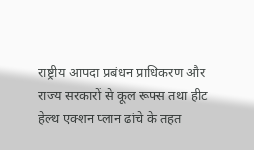राष्ट्रीय आपदा प्रबंधन प्राधिकरण और राज्य सरकारों से कूल रूफ्स तथा हीट हेल्थ एक्शन प्लान ढांचे के तहत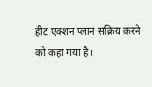हीट एक्शन प्लान सक्रिय करने को कहा गया है।